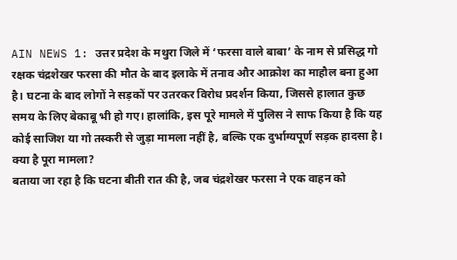AIN NEWS 1: उत्तर प्रदेश के मथुरा जिले में ‘फरसा वाले बाबा’ के नाम से प्रसिद्ध गो रक्षक चंद्रशेखर फरसा की मौत के बाद इलाके में तनाव और आक्रोश का माहौल बना हुआ है। घटना के बाद लोगों ने सड़कों पर उतरकर विरोध प्रदर्शन किया, जिससे हालात कुछ समय के लिए बेकाबू भी हो गए। हालांकि, इस पूरे मामले में पुलिस ने साफ किया है कि यह कोई साजिश या गो तस्करी से जुड़ा मामला नहीं है, बल्कि एक दुर्भाग्यपूर्ण सड़क हादसा है।
क्या है पूरा मामला?
बताया जा रहा है कि घटना बीती रात की है, जब चंद्रशेखर फरसा ने एक वाहन को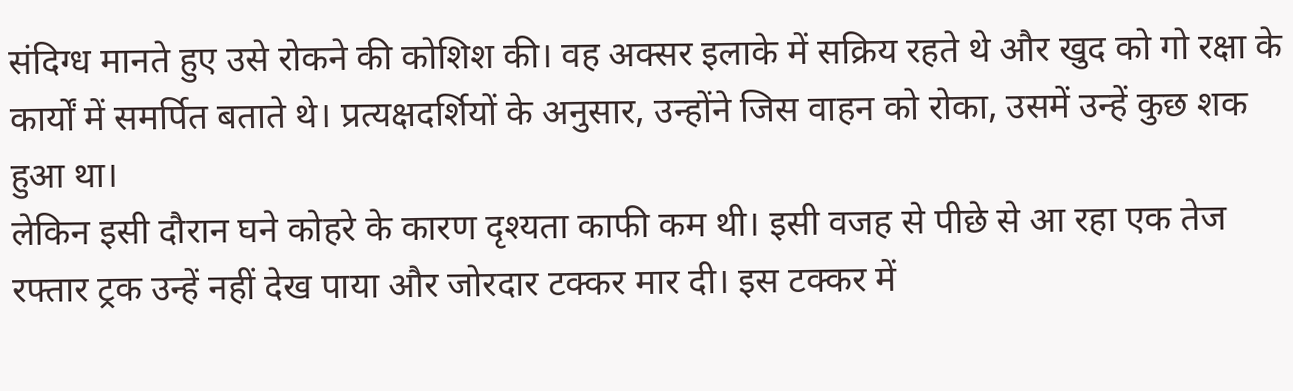संदिग्ध मानते हुए उसे रोकने की कोशिश की। वह अक्सर इलाके में सक्रिय रहते थे और खुद को गो रक्षा के कार्यों में समर्पित बताते थे। प्रत्यक्षदर्शियों के अनुसार, उन्होंने जिस वाहन को रोका, उसमें उन्हें कुछ शक हुआ था।
लेकिन इसी दौरान घने कोहरे के कारण दृश्यता काफी कम थी। इसी वजह से पीछे से आ रहा एक तेज रफ्तार ट्रक उन्हें नहीं देख पाया और जोरदार टक्कर मार दी। इस टक्कर में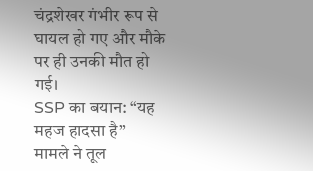चंद्रशेखर गंभीर रूप से घायल हो गए और मौके पर ही उनकी मौत हो गई।
SSP का बयान: “यह महज हादसा है”
मामले ने तूल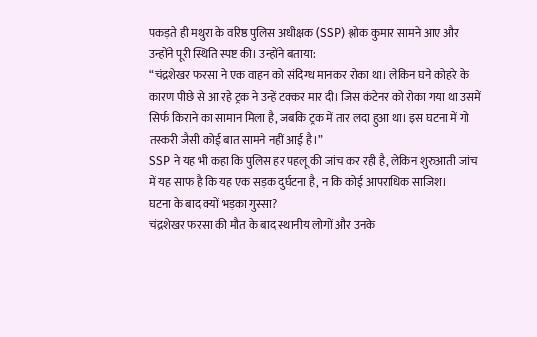पकड़ते ही मथुरा के वरिष्ठ पुलिस अधीक्षक (SSP) श्लोक कुमार सामने आए और उन्होंने पूरी स्थिति स्पष्ट की। उन्होंने बताया:
“चंद्रशेखर फरसा ने एक वाहन को संदिग्ध मानकर रोका था। लेकिन घने कोहरे के कारण पीछे से आ रहे ट्रक ने उन्हें टक्कर मार दी। जिस कंटेनर को रोका गया था उसमें सिर्फ किराने का सामान मिला है, जबकि ट्रक में तार लदा हुआ था। इस घटना में गो तस्करी जैसी कोई बात सामने नहीं आई है।”
SSP ने यह भी कहा कि पुलिस हर पहलू की जांच कर रही है, लेकिन शुरुआती जांच में यह साफ है कि यह एक सड़क दुर्घटना है, न कि कोई आपराधिक साजिश।
घटना के बाद क्यों भड़का गुस्सा?
चंद्रशेखर फरसा की मौत के बाद स्थानीय लोगों और उनके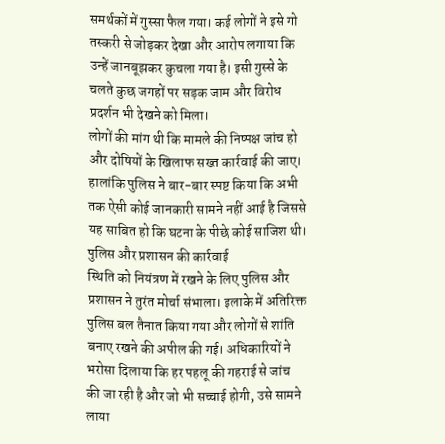समर्थकों में गुस्सा फैल गया। कई लोगों ने इसे गो तस्करी से जोड़कर देखा और आरोप लगाया कि उन्हें जानबूझकर कुचला गया है। इसी गुस्से के चलते कुछ जगहों पर सड़क जाम और विरोध प्रदर्शन भी देखने को मिला।
लोगों की मांग थी कि मामले की निष्पक्ष जांच हो और दोषियों के खिलाफ सख्त कार्रवाई की जाए। हालांकि पुलिस ने बार-बार स्पष्ट किया कि अभी तक ऐसी कोई जानकारी सामने नहीं आई है जिससे यह साबित हो कि घटना के पीछे कोई साजिश थी।
पुलिस और प्रशासन की कार्रवाई
स्थिति को नियंत्रण में रखने के लिए पुलिस और प्रशासन ने तुरंत मोर्चा संभाला। इलाके में अतिरिक्त पुलिस बल तैनात किया गया और लोगों से शांति बनाए रखने की अपील की गई। अधिकारियों ने भरोसा दिलाया कि हर पहलू की गहराई से जांच की जा रही है और जो भी सच्चाई होगी, उसे सामने लाया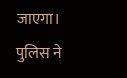जाएगा।
पुलिस ने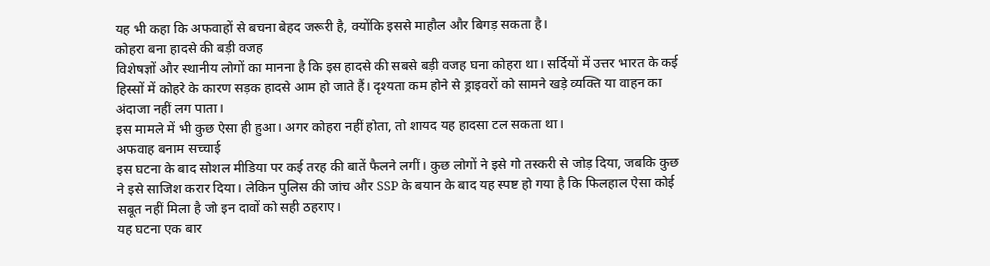यह भी कहा कि अफवाहों से बचना बेहद जरूरी है, क्योंकि इससे माहौल और बिगड़ सकता है।
कोहरा बना हादसे की बड़ी वजह
विशेषज्ञों और स्थानीय लोगों का मानना है कि इस हादसे की सबसे बड़ी वजह घना कोहरा था। सर्दियों में उत्तर भारत के कई हिस्सों में कोहरे के कारण सड़क हादसे आम हो जाते हैं। दृश्यता कम होने से ड्राइवरों को सामने खड़े व्यक्ति या वाहन का अंदाजा नहीं लग पाता।
इस मामले में भी कुछ ऐसा ही हुआ। अगर कोहरा नहीं होता, तो शायद यह हादसा टल सकता था।
अफवाह बनाम सच्चाई
इस घटना के बाद सोशल मीडिया पर कई तरह की बातें फैलने लगीं। कुछ लोगों ने इसे गो तस्करी से जोड़ दिया, जबकि कुछ ने इसे साजिश करार दिया। लेकिन पुलिस की जांच और SSP के बयान के बाद यह स्पष्ट हो गया है कि फिलहाल ऐसा कोई सबूत नहीं मिला है जो इन दावों को सही ठहराए।
यह घटना एक बार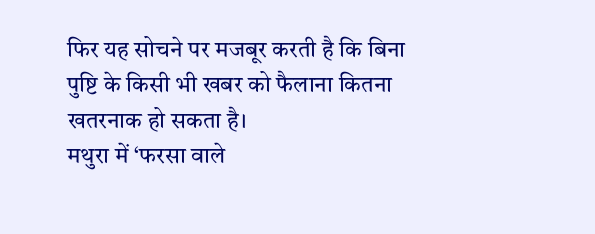फिर यह सोचने पर मजबूर करती है कि बिना पुष्टि के किसी भी खबर को फैलाना कितना खतरनाक हो सकता है।
मथुरा में ‘फरसा वाले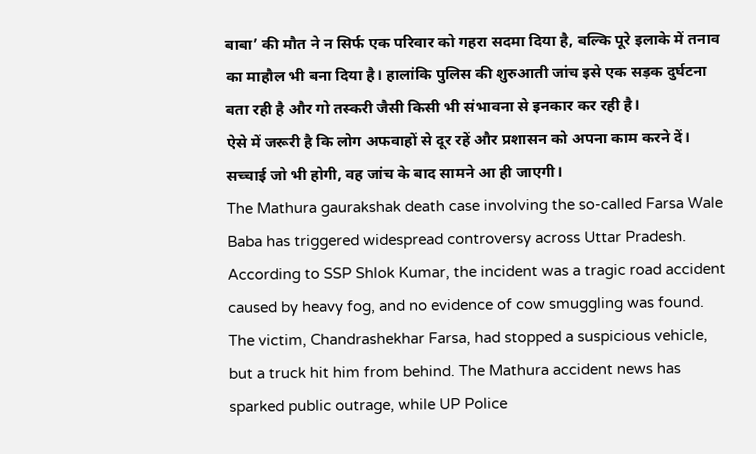बाबा’ की मौत ने न सिर्फ एक परिवार को गहरा सदमा दिया है, बल्कि पूरे इलाके में तनाव का माहौल भी बना दिया है। हालांकि पुलिस की शुरुआती जांच इसे एक सड़क दुर्घटना बता रही है और गो तस्करी जैसी किसी भी संभावना से इनकार कर रही है।
ऐसे में जरूरी है कि लोग अफवाहों से दूर रहें और प्रशासन को अपना काम करने दें। सच्चाई जो भी होगी, वह जांच के बाद सामने आ ही जाएगी।
The Mathura gaurakshak death case involving the so-called Farsa Wale Baba has triggered widespread controversy across Uttar Pradesh. According to SSP Shlok Kumar, the incident was a tragic road accident caused by heavy fog, and no evidence of cow smuggling was found. The victim, Chandrashekhar Farsa, had stopped a suspicious vehicle, but a truck hit him from behind. The Mathura accident news has sparked public outrage, while UP Police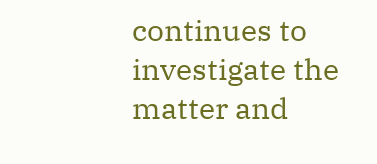continues to investigate the matter and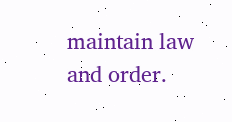maintain law and order.